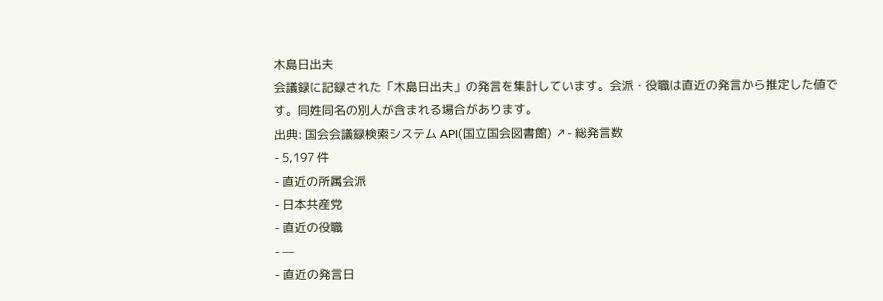木島日出夫
会議録に記録された「木島日出夫」の発言を集計しています。会派・役職は直近の発言から推定した値です。同姓同名の別人が含まれる場合があります。
出典: 国会会議録検索システム API(国立国会図書館) ↗- 総発言数
- 5,197 件
- 直近の所属会派
- 日本共産党
- 直近の役職
- —
- 直近の発言日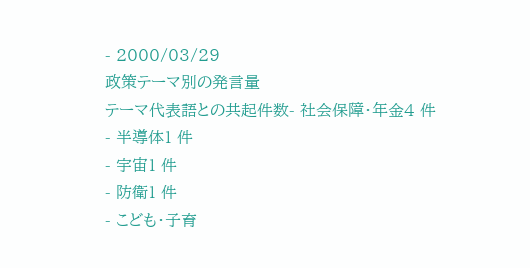- 2000/03/29
政策テーマ別の発言量
テーマ代表語との共起件数- 社会保障・年金4 件
- 半導体1 件
- 宇宙1 件
- 防衛1 件
- こども・子育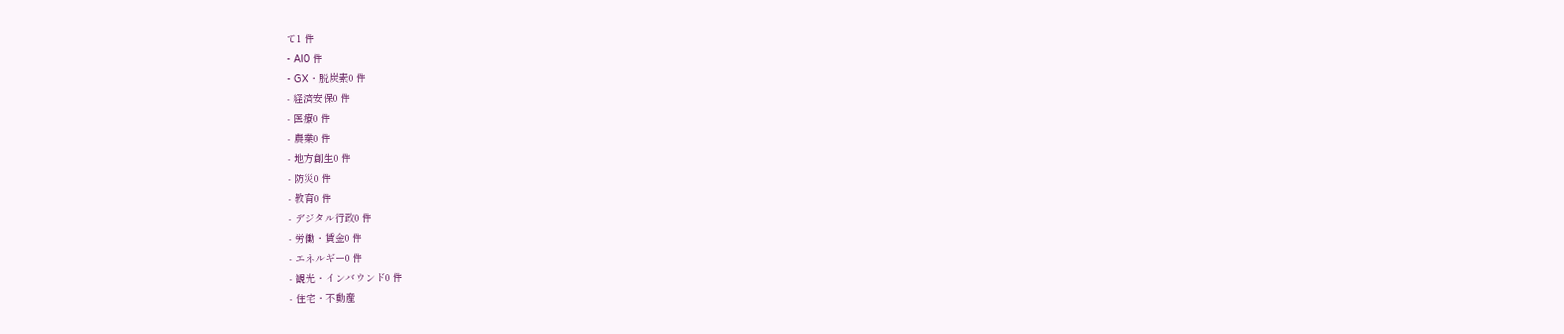て1 件
- AI0 件
- GX・脱炭素0 件
- 経済安保0 件
- 医療0 件
- 農業0 件
- 地方創生0 件
- 防災0 件
- 教育0 件
- デジタル行政0 件
- 労働・賃金0 件
- エネルギー0 件
- 観光・インバウンド0 件
- 住宅・不動産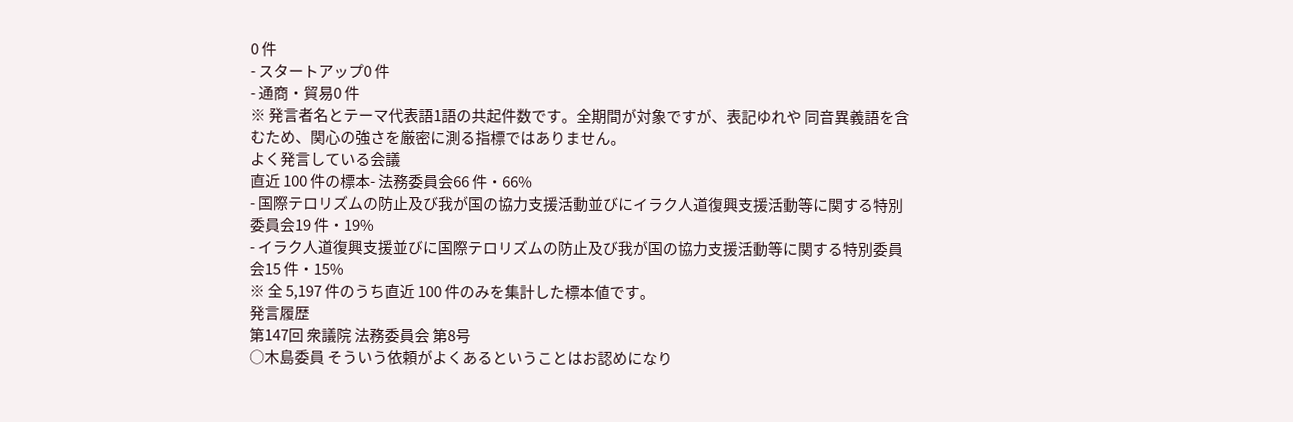0 件
- スタートアップ0 件
- 通商・貿易0 件
※ 発言者名とテーマ代表語1語の共起件数です。全期間が対象ですが、表記ゆれや 同音異義語を含むため、関心の強さを厳密に測る指標ではありません。
よく発言している会議
直近 100 件の標本- 法務委員会66 件・66%
- 国際テロリズムの防止及び我が国の協力支援活動並びにイラク人道復興支援活動等に関する特別委員会19 件・19%
- イラク人道復興支援並びに国際テロリズムの防止及び我が国の協力支援活動等に関する特別委員会15 件・15%
※ 全 5,197 件のうち直近 100 件のみを集計した標本値です。
発言履歴
第147回 衆議院 法務委員会 第8号
○木島委員 そういう依頼がよくあるということはお認めになり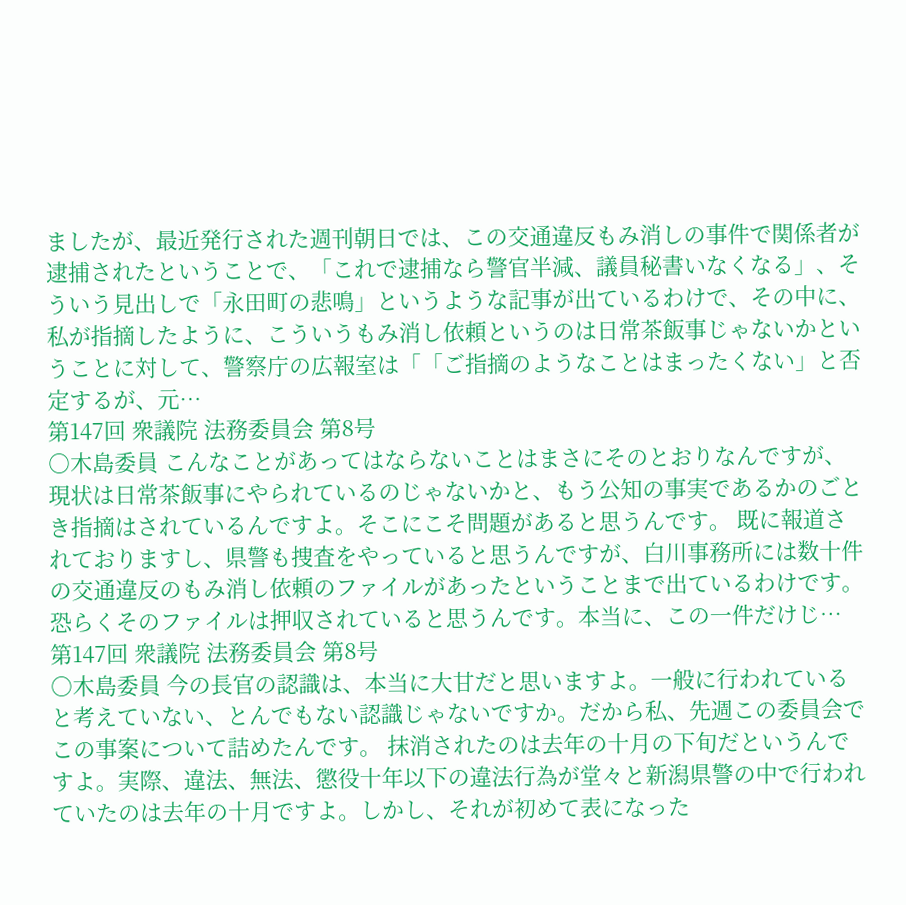ましたが、最近発行された週刊朝日では、この交通違反もみ消しの事件で関係者が逮捕されたということで、「これで逮捕なら警官半減、議員秘書いなくなる」、そういう見出しで「永田町の悲鳴」というような記事が出ているわけで、その中に、私が指摘したように、こういうもみ消し依頼というのは日常茶飯事じゃないかということに対して、警察庁の広報室は「「ご指摘のようなことはまったくない」と否定するが、元…
第147回 衆議院 法務委員会 第8号
○木島委員 こんなことがあってはならないことはまさにそのとおりなんですが、現状は日常茶飯事にやられているのじゃないかと、もう公知の事実であるかのごとき指摘はされているんですよ。そこにこそ問題があると思うんです。 既に報道されておりますし、県警も捜査をやっていると思うんですが、白川事務所には数十件の交通違反のもみ消し依頼のファイルがあったということまで出ているわけです。恐らくそのファイルは押収されていると思うんです。本当に、この一件だけじ…
第147回 衆議院 法務委員会 第8号
○木島委員 今の長官の認識は、本当に大甘だと思いますよ。一般に行われていると考えていない、とんでもない認識じゃないですか。だから私、先週この委員会でこの事案について詰めたんです。 抹消されたのは去年の十月の下旬だというんですよ。実際、違法、無法、懲役十年以下の違法行為が堂々と新潟県警の中で行われていたのは去年の十月ですよ。しかし、それが初めて表になった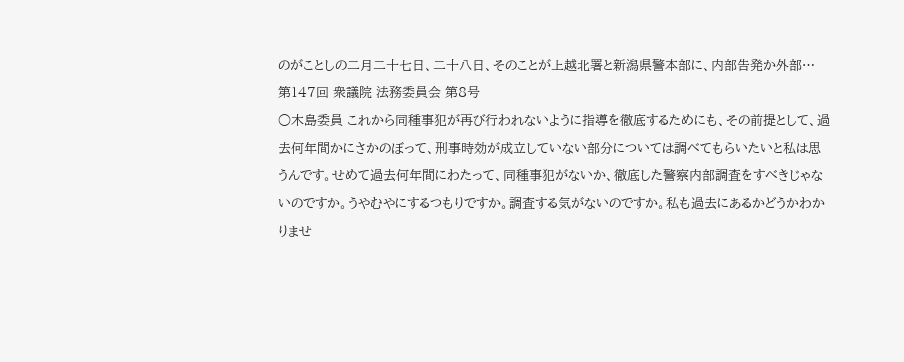のがことしの二月二十七日、二十八日、そのことが上越北署と新潟県警本部に、内部告発か外部…
第147回 衆議院 法務委員会 第8号
○木島委員 これから同種事犯が再び行われないように指導を徹底するためにも、その前提として、過去何年間かにさかのぼって、刑事時効が成立していない部分については調べてもらいたいと私は思うんです。せめて過去何年間にわたって、同種事犯がないか、徹底した警察内部調査をすべきじゃないのですか。うやむやにするつもりですか。調査する気がないのですか。私も過去にあるかどうかわかりませ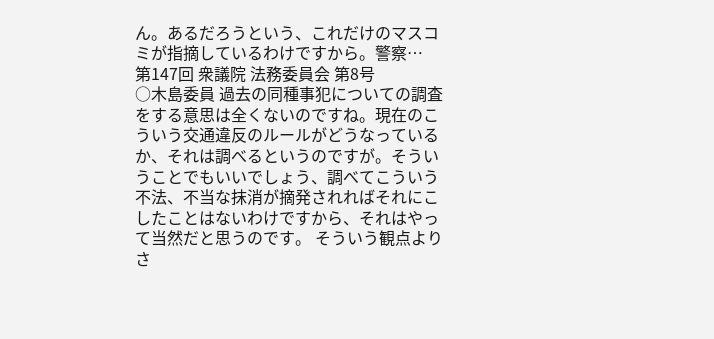ん。あるだろうという、これだけのマスコミが指摘しているわけですから。警察…
第147回 衆議院 法務委員会 第8号
○木島委員 過去の同種事犯についての調査をする意思は全くないのですね。現在のこういう交通違反のルールがどうなっているか、それは調べるというのですが。そういうことでもいいでしょう、調べてこういう不法、不当な抹消が摘発されればそれにこしたことはないわけですから、それはやって当然だと思うのです。 そういう観点よりさ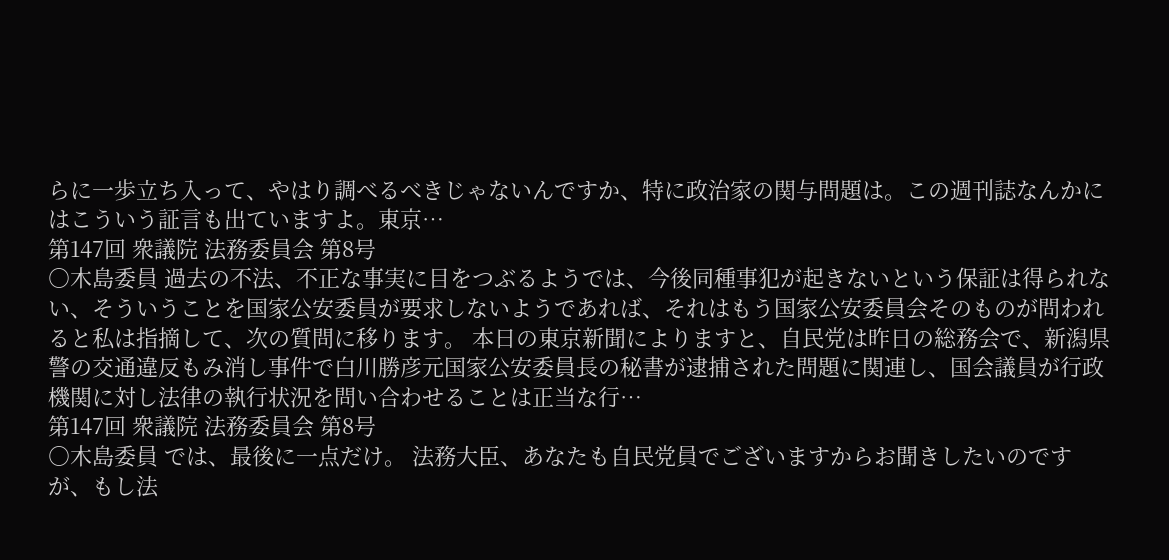らに一歩立ち入って、やはり調べるべきじゃないんですか、特に政治家の関与問題は。この週刊誌なんかにはこういう証言も出ていますよ。東京…
第147回 衆議院 法務委員会 第8号
○木島委員 過去の不法、不正な事実に目をつぶるようでは、今後同種事犯が起きないという保証は得られない、そういうことを国家公安委員が要求しないようであれば、それはもう国家公安委員会そのものが問われると私は指摘して、次の質問に移ります。 本日の東京新聞によりますと、自民党は昨日の総務会で、新潟県警の交通違反もみ消し事件で白川勝彦元国家公安委員長の秘書が逮捕された問題に関連し、国会議員が行政機関に対し法律の執行状況を問い合わせることは正当な行…
第147回 衆議院 法務委員会 第8号
○木島委員 では、最後に一点だけ。 法務大臣、あなたも自民党員でございますからお聞きしたいのですが、もし法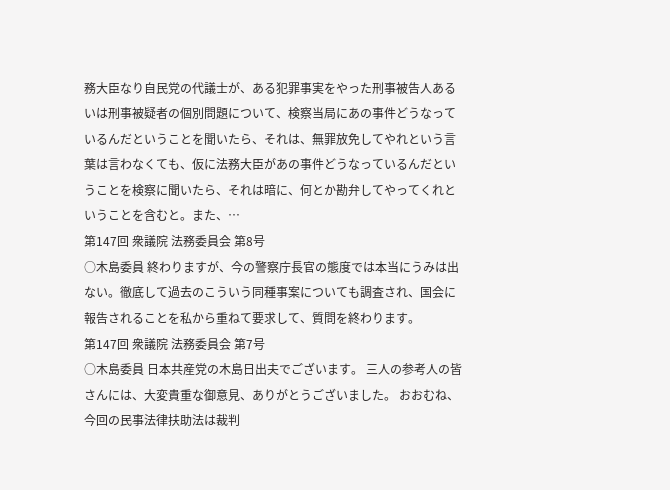務大臣なり自民党の代議士が、ある犯罪事実をやった刑事被告人あるいは刑事被疑者の個別問題について、検察当局にあの事件どうなっているんだということを聞いたら、それは、無罪放免してやれという言葉は言わなくても、仮に法務大臣があの事件どうなっているんだということを検察に聞いたら、それは暗に、何とか勘弁してやってくれということを含むと。また、…
第147回 衆議院 法務委員会 第8号
○木島委員 終わりますが、今の警察庁長官の態度では本当にうみは出ない。徹底して過去のこういう同種事案についても調査され、国会に報告されることを私から重ねて要求して、質問を終わります。
第147回 衆議院 法務委員会 第7号
○木島委員 日本共産党の木島日出夫でございます。 三人の参考人の皆さんには、大変貴重な御意見、ありがとうございました。 おおむね、今回の民事法律扶助法は裁判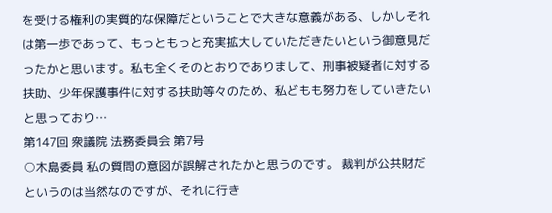を受ける権利の実質的な保障だということで大きな意義がある、しかしそれは第一歩であって、もっともっと充実拡大していただきたいという御意見だったかと思います。私も全くそのとおりでありまして、刑事被疑者に対する扶助、少年保護事件に対する扶助等々のため、私どもも努力をしていきたいと思っており…
第147回 衆議院 法務委員会 第7号
○木島委員 私の質問の意図が誤解されたかと思うのです。 裁判が公共財だというのは当然なのですが、それに行き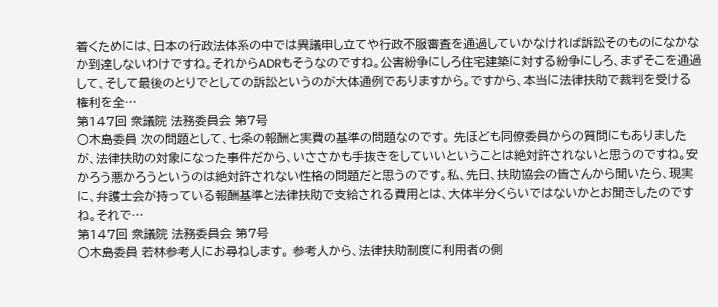着くためには、日本の行政法体系の中では異議申し立てや行政不服審査を通過していかなければ訴訟そのものになかなか到達しないわけですね。それからADRもそうなのですね。公害紛争にしろ住宅建築に対する紛争にしろ、まずそこを通過して、そして最後のとりでとしての訴訟というのが大体通例でありますから。ですから、本当に法律扶助で裁判を受ける権利を全…
第147回 衆議院 法務委員会 第7号
○木島委員 次の問題として、七条の報酬と実費の基準の問題なのです。 先ほども同僚委員からの質問にもありましたが、法律扶助の対象になった事件だから、いささかも手抜きをしていいということは絶対許されないと思うのですね。安かろう悪かろうというのは絶対許されない性格の問題だと思うのです。私、先日、扶助協会の皆さんから聞いたら、現実に、弁護士会が持っている報酬基準と法律扶助で支給される費用とは、大体半分くらいではないかとお聞きしたのですね。それで…
第147回 衆議院 法務委員会 第7号
○木島委員 若林参考人にお尋ねします。 参考人から、法律扶助制度に利用者の側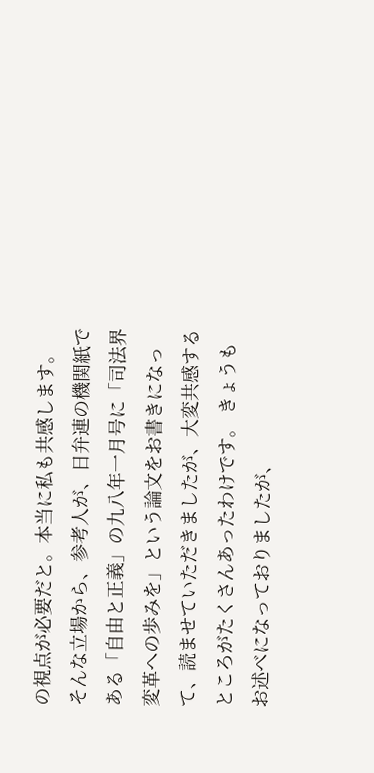の視点が必要だと。本当に私も共感します。 そんな立場から、参考人が、日弁連の機関紙である「自由と正義」の九八年一月号に「司法界変革への歩みを」という論文をお書きになって、読ませていただきましたが、大変共感するところがたくさんあったわけです。 きょうもお述べになっておりましたが、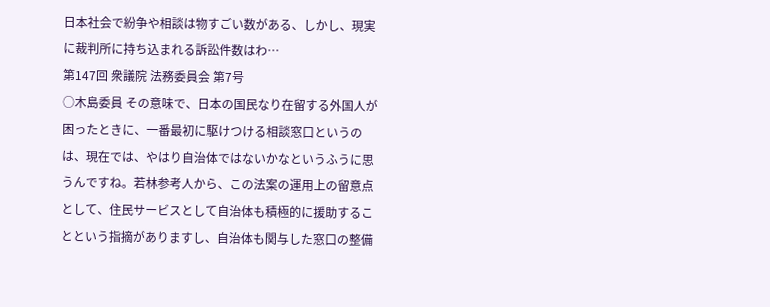日本社会で紛争や相談は物すごい数がある、しかし、現実に裁判所に持ち込まれる訴訟件数はわ…
第147回 衆議院 法務委員会 第7号
○木島委員 その意味で、日本の国民なり在留する外国人が困ったときに、一番最初に駆けつける相談窓口というのは、現在では、やはり自治体ではないかなというふうに思うんですね。若林参考人から、この法案の運用上の留意点として、住民サービスとして自治体も積極的に援助することという指摘がありますし、自治体も関与した窓口の整備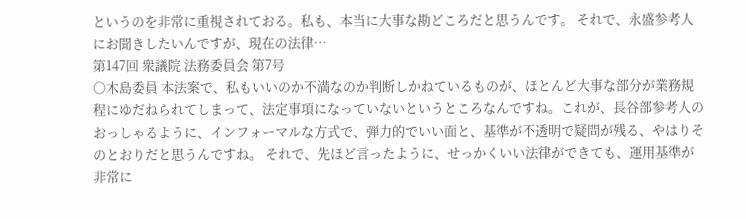というのを非常に重視されておる。私も、本当に大事な勘どころだと思うんです。 それで、永盛参考人にお聞きしたいんですが、現在の法律…
第147回 衆議院 法務委員会 第7号
○木島委員 本法案で、私もいいのか不満なのか判断しかねているものが、ほとんど大事な部分が業務規程にゆだねられてしまって、法定事項になっていないというところなんですね。これが、長谷部参考人のおっしゃるように、インフォーマルな方式で、弾力的でいい面と、基準が不透明で疑問が残る、やはりそのとおりだと思うんですね。 それで、先ほど言ったように、せっかくいい法律ができても、運用基準が非常に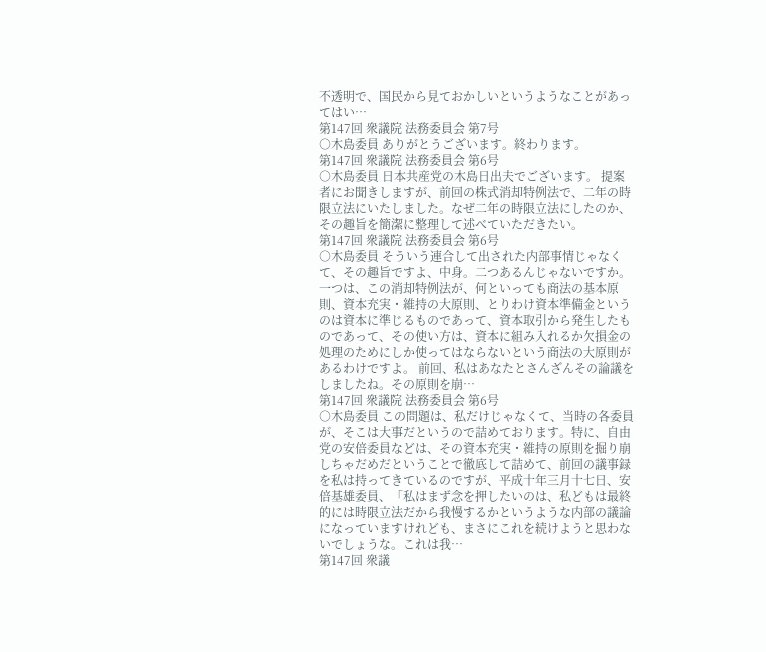不透明で、国民から見ておかしいというようなことがあってはい…
第147回 衆議院 法務委員会 第7号
○木島委員 ありがとうございます。終わります。
第147回 衆議院 法務委員会 第6号
○木島委員 日本共産党の木島日出夫でございます。 提案者にお聞きしますが、前回の株式消却特例法で、二年の時限立法にいたしました。なぜ二年の時限立法にしたのか、その趣旨を簡潔に整理して述べていただきたい。
第147回 衆議院 法務委員会 第6号
○木島委員 そういう連合して出された内部事情じゃなくて、その趣旨ですよ、中身。二つあるんじゃないですか。一つは、この消却特例法が、何といっても商法の基本原則、資本充実・維持の大原則、とりわけ資本準備金というのは資本に準じるものであって、資本取引から発生したものであって、その使い方は、資本に組み入れるか欠損金の処理のためにしか使ってはならないという商法の大原則があるわけですよ。 前回、私はあなたとさんざんその論議をしましたね。その原則を崩…
第147回 衆議院 法務委員会 第6号
○木島委員 この問題は、私だけじゃなくて、当時の各委員が、そこは大事だというので詰めております。特に、自由党の安倍委員などは、その資本充実・維持の原則を掘り崩しちゃだめだということで徹底して詰めて、前回の議事録を私は持ってきているのですが、平成十年三月十七日、安倍基雄委員、「私はまず念を押したいのは、私どもは最終的には時限立法だから我慢するかというような内部の議論になっていますけれども、まさにこれを続けようと思わないでしょうな。これは我…
第147回 衆議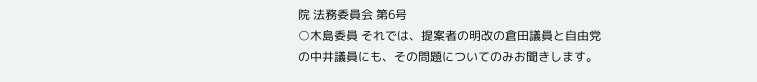院 法務委員会 第6号
○木島委員 それでは、提案者の明改の倉田議員と自由党の中井議員にも、その問題についてのみお聞きします。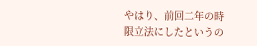やはり、前回二年の時限立法にしたというの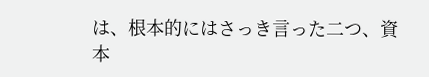は、根本的にはさっき言った二つ、資本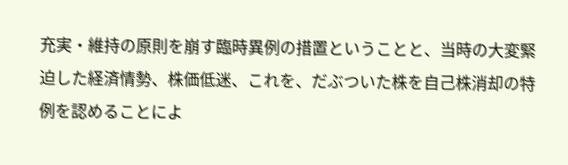充実・維持の原則を崩す臨時異例の措置ということと、当時の大変緊迫した経済情勢、株価低迷、これを、だぶついた株を自己株消却の特例を認めることによ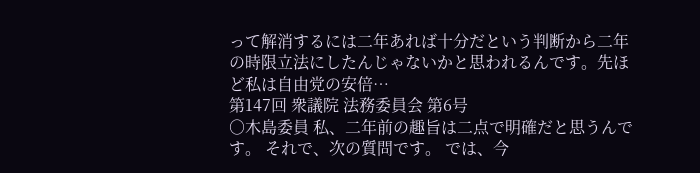って解消するには二年あれば十分だという判断から二年の時限立法にしたんじゃないかと思われるんです。先ほど私は自由党の安倍…
第147回 衆議院 法務委員会 第6号
○木島委員 私、二年前の趣旨は二点で明確だと思うんです。 それで、次の質問です。 では、今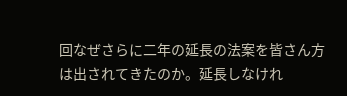回なぜさらに二年の延長の法案を皆さん方は出されてきたのか。延長しなけれ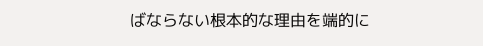ばならない根本的な理由を端的に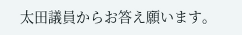太田議員からお答え願います。